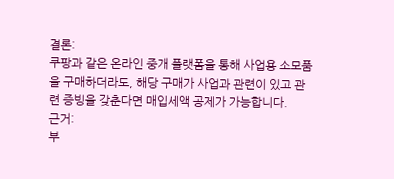결론:
쿠팡과 같은 온라인 중개 플랫폼을 통해 사업용 소모품을 구매하더라도, 해당 구매가 사업과 관련이 있고 관련 증빙을 갖춘다면 매입세액 공제가 가능합니다.
근거:
부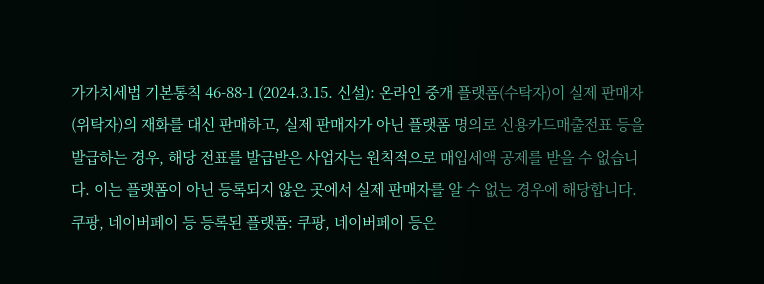가가치세법 기본통칙 46-88-1 (2024.3.15. 신설): 온라인 중개 플랫폼(수탁자)이 실제 판매자(위탁자)의 재화를 대신 판매하고, 실제 판매자가 아닌 플랫폼 명의로 신용카드매출전표 등을 발급하는 경우, 해당 전표를 발급받은 사업자는 원칙적으로 매입세액 공제를 받을 수 없습니다. 이는 플랫폼이 아닌 등록되지 않은 곳에서 실제 판매자를 알 수 없는 경우에 해당합니다.
쿠팡, 네이버페이 등 등록된 플랫폼: 쿠팡, 네이버페이 등은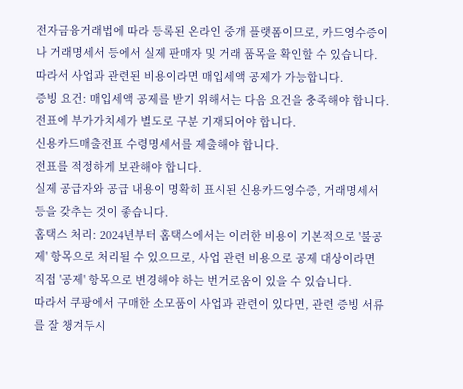전자금융거래법에 따라 등록된 온라인 중개 플랫폼이므로, 카드영수증이나 거래명세서 등에서 실제 판매자 및 거래 품목을 확인할 수 있습니다. 따라서 사업과 관련된 비용이라면 매입세액 공제가 가능합니다.
증빙 요건: 매입세액 공제를 받기 위해서는 다음 요건을 충족해야 합니다.
전표에 부가가치세가 별도로 구분 기재되어야 합니다.
신용카드매출전표 수령명세서를 제출해야 합니다.
전표를 적정하게 보관해야 합니다.
실제 공급자와 공급 내용이 명확히 표시된 신용카드영수증, 거래명세서 등을 갖추는 것이 좋습니다.
홈택스 처리: 2024년부터 홈택스에서는 이러한 비용이 기본적으로 '불공제' 항목으로 처리될 수 있으므로, 사업 관련 비용으로 공제 대상이라면 직접 '공제' 항목으로 변경해야 하는 번거로움이 있을 수 있습니다.
따라서 쿠팡에서 구매한 소모품이 사업과 관련이 있다면, 관련 증빙 서류를 잘 챙겨두시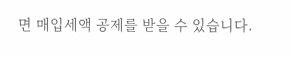면 매입세액 공제를 받을 수 있습니다.